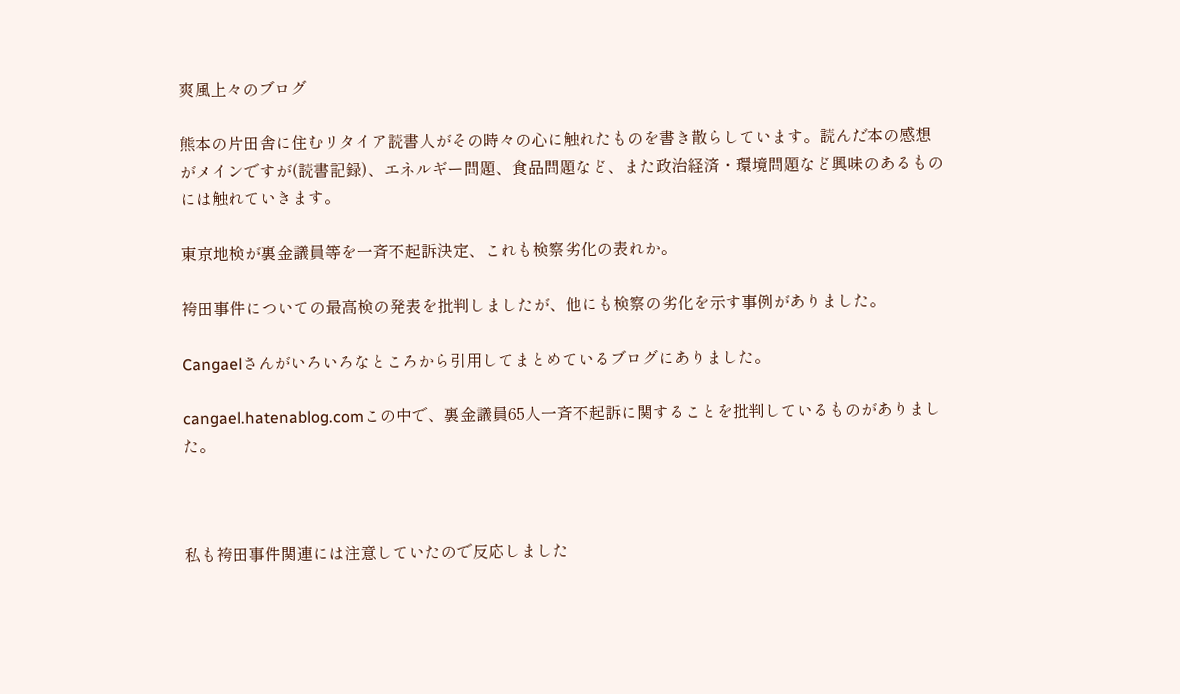爽風上々のブログ

熊本の片田舎に住むリタイア読書人がその時々の心に触れたものを書き散らしています。読んだ本の感想がメインですが(読書記録)、エネルギー問題、食品問題など、また政治経済・環境問題など興味のあるものには触れていきます。

東京地検が裏金議員等を一斉不起訴決定、これも検察劣化の表れか。

袴田事件についての最高検の発表を批判しましたが、他にも検察の劣化を示す事例がありました。

Cangaelさんがいろいろなところから引用してまとめているブログにありました。

cangael.hatenablog.comこの中で、裏金議員65人一斉不起訴に関することを批判しているものがありました。



私も袴田事件関連には注意していたので反応しました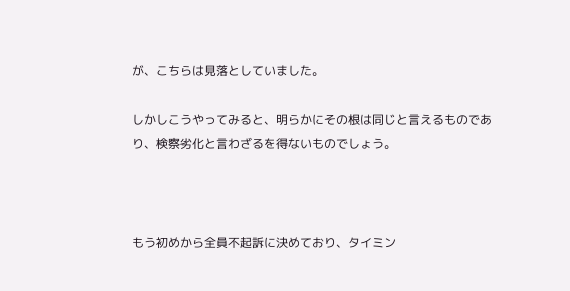が、こちらは見落としていました。

しかしこうやってみると、明らかにその根は同じと言えるものであり、検察劣化と言わざるを得ないものでしょう。



もう初めから全員不起訴に決めており、タイミン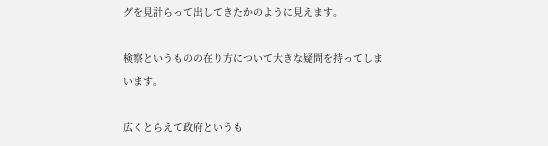グを見計らって出してきたかのように見えます。

検察というものの在り方について大きな疑問を持ってしまいます。

広くとらえて政府というも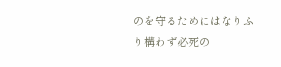のを守るためにはなりふり構わず必死の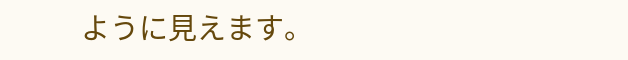ように見えます。